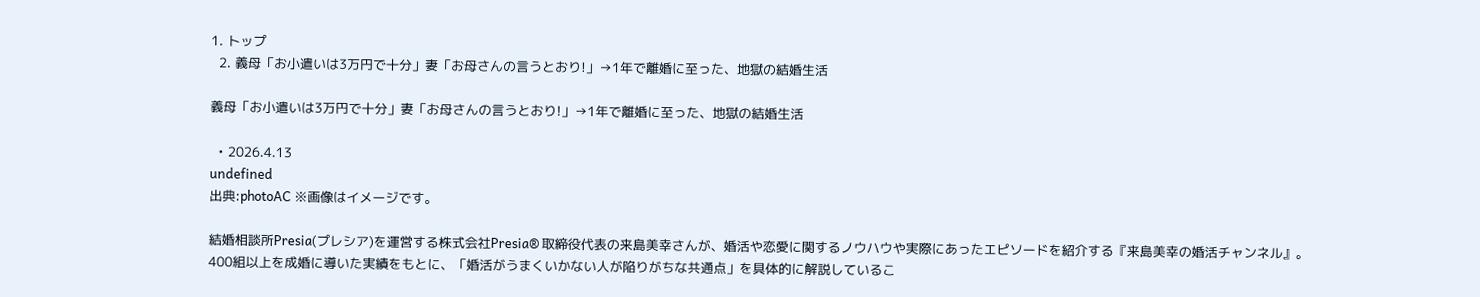1. トップ
  2. 義母「お小遣いは3万円で十分」妻「お母さんの言うとおり!」→1年で離婚に至った、地獄の結婚生活

義母「お小遣いは3万円で十分」妻「お母さんの言うとおり!」→1年で離婚に至った、地獄の結婚生活

  • 2026.4.13
undefined
出典:photoAC ※画像はイメージです。

結婚相談所Presia(プレシア)を運営する株式会社Presia® 取締役代表の来島美幸さんが、婚活や恋愛に関するノウハウや実際にあったエピソードを紹介する『来島美幸の婚活チャンネル』。
400組以上を成婚に導いた実績をもとに、「婚活がうまくいかない人が陥りがちな共通点」を具体的に解説しているこ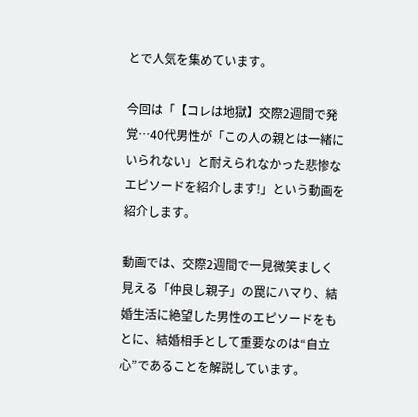とで人気を集めています。

今回は「【コレは地獄】交際2週間で発覚…40代男性が「この人の親とは一緒にいられない」と耐えられなかった悲惨なエピソードを紹介します!」という動画を紹介します。

動画では、交際2週間で一見微笑ましく見える「仲良し親子」の罠にハマり、結婚生活に絶望した男性のエピソードをもとに、結婚相手として重要なのは“自立心”であることを解説しています。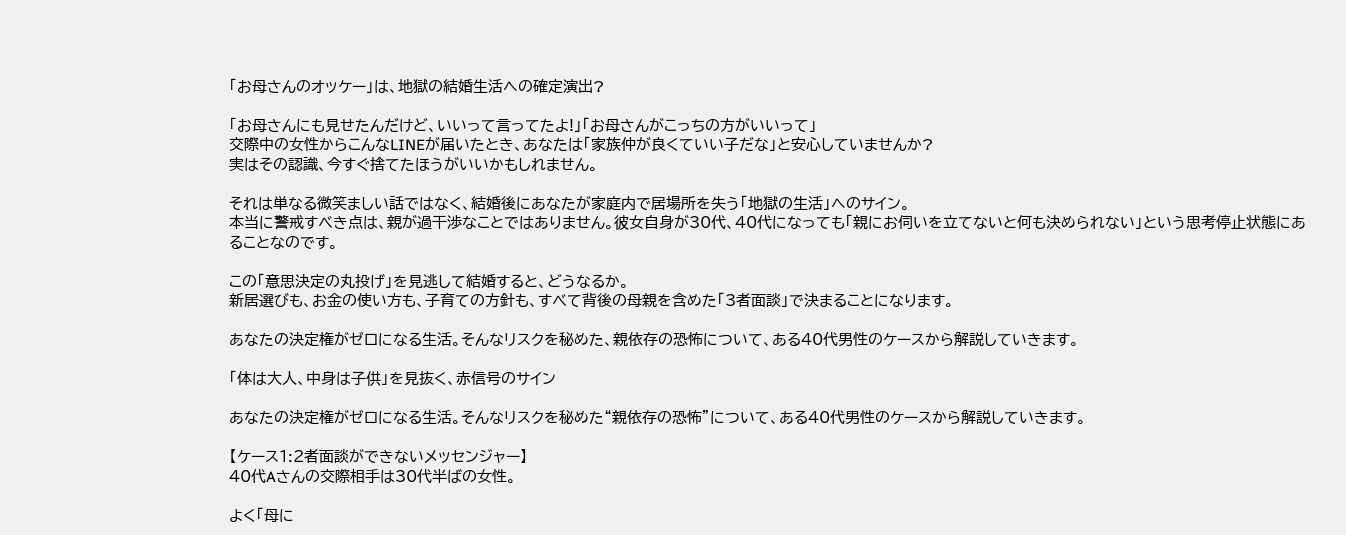「お母さんのオッケー」は、地獄の結婚生活への確定演出?

「お母さんにも見せたんだけど、いいって言ってたよ!」「お母さんがこっちの方がいいって」
交際中の女性からこんなLINEが届いたとき、あなたは「家族仲が良くていい子だな」と安心していませんか?
実はその認識、今すぐ捨てたほうがいいかもしれません。

それは単なる微笑ましい話ではなく、結婚後にあなたが家庭内で居場所を失う「地獄の生活」へのサイン。
本当に警戒すべき点は、親が過干渉なことではありません。彼女自身が30代、40代になっても「親にお伺いを立てないと何も決められない」という思考停止状態にあることなのです。

この「意思決定の丸投げ」を見逃して結婚すると、どうなるか。
新居選びも、お金の使い方も、子育ての方針も、すべて背後の母親を含めた「3者面談」で決まることになります。

あなたの決定権がゼロになる生活。そんなリスクを秘めた、親依存の恐怖について、ある40代男性のケースから解説していきます。

「体は大人、中身は子供」を見抜く、赤信号のサイン

あなたの決定権がゼロになる生活。そんなリスクを秘めた“親依存の恐怖”について、ある40代男性のケースから解説していきます。

【ケース1:2者面談ができないメッセンジャー】
40代Aさんの交際相手は30代半ばの女性。

よく「母に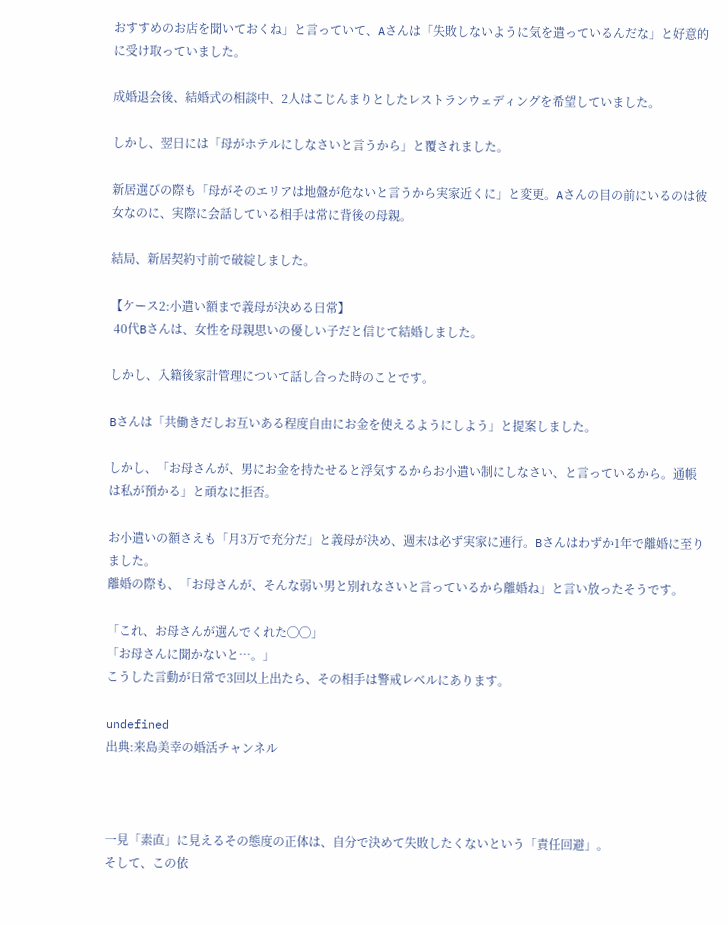おすすめのお店を聞いておくね」と言っていて、Aさんは「失敗しないように気を遣っているんだな」と好意的に受け取っていました。

成婚退会後、結婚式の相談中、2人はこじんまりとしたレストランウェディングを希望していました。

しかし、翌日には「母がホテルにしなさいと言うから」と覆されました。

新居選びの際も「母がそのエリアは地盤が危ないと言うから実家近くに」と変更。Aさんの目の前にいるのは彼女なのに、実際に会話している相手は常に背後の母親。

結局、新居契約寸前で破綻しました。

【ケース2:小遣い額まで義母が決める日常】
 40代Bさんは、女性を母親思いの優しい子だと信じて結婚しました。

しかし、入籍後家計管理について話し合った時のことです。

Bさんは「共働きだしお互いある程度自由にお金を使えるようにしよう」と提案しました。

しかし、「お母さんが、男にお金を持たせると浮気するからお小遣い制にしなさい、と言っているから。通帳は私が預かる」と頑なに拒否。

お小遣いの額さえも「月3万で充分だ」と義母が決め、週末は必ず実家に連行。Bさんはわずか1年で離婚に至りました。
離婚の際も、「お母さんが、そんな弱い男と別れなさいと言っているから離婚ね」と言い放ったそうです。

「これ、お母さんが選んでくれた◯◯」
「お母さんに聞かないと…。」
こうした言動が日常で3回以上出たら、その相手は警戒レベルにあります。

undefined
出典:来島美幸の婚活チャンネル



一見「素直」に見えるその態度の正体は、自分で決めて失敗したくないという「責任回避」。
そして、この依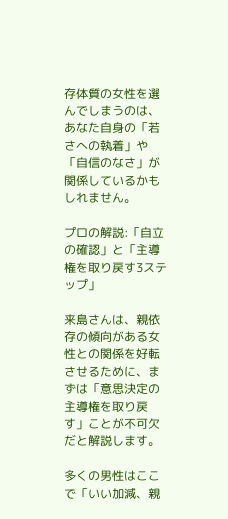存体質の女性を選んでしまうのは、あなた自身の「若さへの執着」や「自信のなさ」が関係しているかもしれません。

プロの解説:「自立の確認」と「主導権を取り戻す3ステップ」

来島さんは、親依存の傾向がある女性との関係を好転させるために、まずは「意思決定の主導権を取り戻す」ことが不可欠だと解説します。

多くの男性はここで「いい加減、親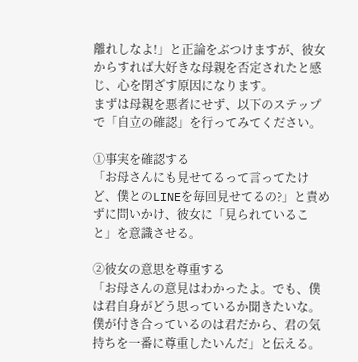離れしなよ!」と正論をぶつけますが、彼女からすれば大好きな母親を否定されたと感じ、心を閉ざす原因になります。
まずは母親を悪者にせず、以下のステップで「自立の確認」を行ってみてください。

①事実を確認する
「お母さんにも見せてるって言ってたけど、僕とのLINEを毎回見せてるの?」と責めずに問いかけ、彼女に「見られていること」を意識させる。

②彼女の意思を尊重する
「お母さんの意見はわかったよ。でも、僕は君自身がどう思っているか聞きたいな。僕が付き合っているのは君だから、君の気持ちを一番に尊重したいんだ」と伝える。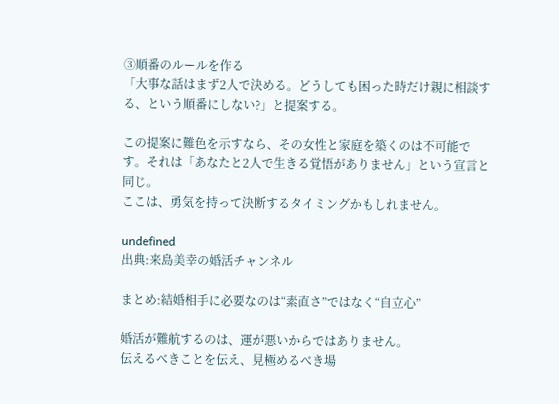③順番のルールを作る
「大事な話はまず2人で決める。どうしても困った時だけ親に相談する、という順番にしない?」と提案する。

この提案に難色を示すなら、その女性と家庭を築くのは不可能です。それは「あなたと2人で生きる覚悟がありません」という宣言と同じ。
ここは、勇気を持って決断するタイミングかもしれません。

undefined
出典:来島美幸の婚活チャンネル

まとめ:結婚相手に必要なのは“素直さ”ではなく“自立心”

婚活が難航するのは、運が悪いからではありません。
伝えるべきことを伝え、見極めるべき場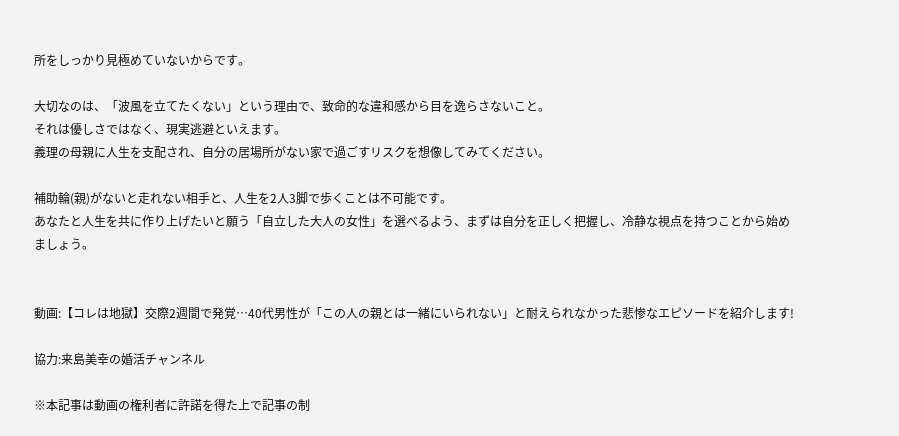所をしっかり見極めていないからです。

大切なのは、「波風を立てたくない」という理由で、致命的な違和感から目を逸らさないこと。
それは優しさではなく、現実逃避といえます。
義理の母親に人生を支配され、自分の居場所がない家で過ごすリスクを想像してみてください。

補助輪(親)がないと走れない相手と、人生を2人3脚で歩くことは不可能です。
あなたと人生を共に作り上げたいと願う「自立した大人の女性」を選べるよう、まずは自分を正しく把握し、冷静な視点を持つことから始めましょう。


動画:【コレは地獄】交際2週間で発覚…40代男性が「この人の親とは一緒にいられない」と耐えられなかった悲惨なエピソードを紹介します!

協力:来島美幸の婚活チャンネル

※本記事は動画の権利者に許諾を得た上で記事の制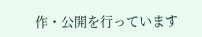作・公開を行っています